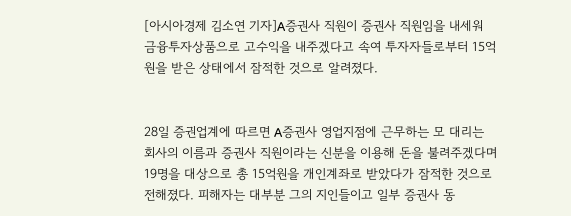[아시아경제 김소연 기자]A증권사 직원이 증권사 직원임을 내세워 금융투자상품으로 고수익을 내주겠다고 속여 투자자들로부터 15억원을 받은 상태에서 잠적한 것으로 알려졌다.


28일 증권업계에 따르면 A증권사 영업지점에 근무하는 모 대리는 회사의 이름과 증권사 직원이라는 신분을 이용해 돈을 불려주겠다며 19명을 대상으로 총 15억원을 개인계좌로 받았다가 잠적한 것으로 전해졌다. 피해자는 대부분 그의 지인들이고 일부 증권사 동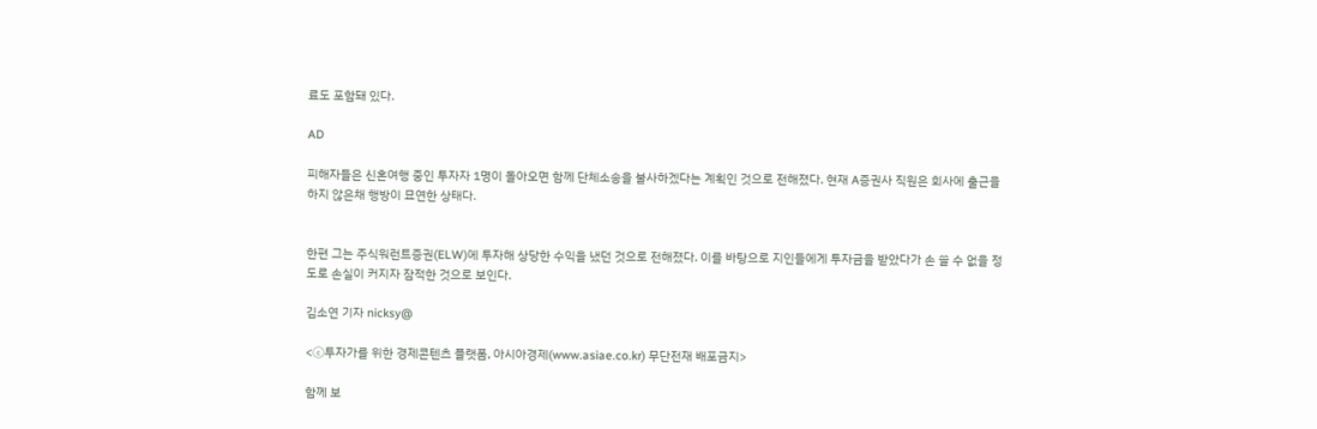료도 포함돼 있다.

AD

피해자들은 신혼여행 중인 투자자 1명이 돌아오면 함께 단체소송을 불사하겠다는 계획인 것으로 전해졌다. 현재 A증권사 직원은 회사에 출근을 하지 않은채 행방이 묘연한 상태다.


한편 그는 주식워런트증권(ELW)에 투자해 상당한 수익을 냈던 것으로 전해졌다. 이를 바탕으로 지인들에게 투자금을 받았다가 손 쓸 수 없을 정도로 손실이 커지자 잠적한 것으로 보인다.

김소연 기자 nicksy@

<ⓒ투자가를 위한 경제콘텐츠 플랫폼, 아시아경제(www.asiae.co.kr) 무단전재 배포금지>

함께 보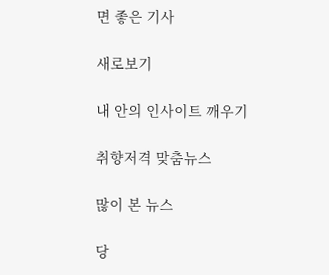면 좋은 기사

새로보기

내 안의 인사이트 깨우기

취향저격 맞춤뉴스

많이 본 뉴스

당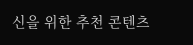신을 위한 추천 콘텐츠